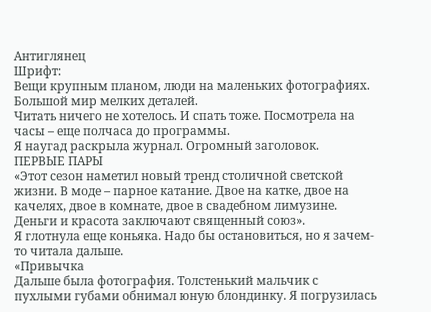Антиглянец
Шрифт:
Вещи крупным планом, люди на маленьких фотографиях. Большой мир мелких деталей.
Читать ничего не хотелось. И спать тоже. Посмотрела на часы – еще полчаса до программы.
Я наугад раскрыла журнал. Огромный заголовок.
ПЕРВЫЕ ПАРЫ
«Этот сезон наметил новый тренд столичной светской жизни. В моде – парное катание. Двое на катке, двое на качелях, двое в комнате, двое в свадебном лимузине. Деньги и красота заключают священный союз».
Я глотнула еще коньяка. Надо бы остановиться, но я зачем-то читала дальше.
«Привычка
Дальше была фотография. Толстенький мальчик с пухлыми губами обнимал юную блондинку. Я погрузилась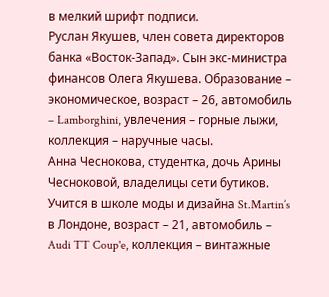в мелкий шрифт подписи.
Руслан Якушев, член совета директоров банка «Восток-Запад». Сын экс-министра финансов Олега Якушева. Образование – экономическое, возраст – 26, автомобиль – Lamborghini, увлечения – горные лыжи, коллекция – наручные часы.
Анна Чеснокова, студентка, дочь Арины Чесноковой, владелицы сети бутиков. Учится в школе моды и дизайна St.Martin’s в Лондоне, возраст – 21, автомобиль – Audi TT Coup'e, коллекция – винтажные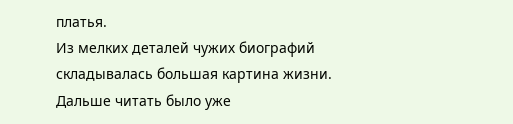платья.
Из мелких деталей чужих биографий складывалась большая картина жизни. Дальше читать было уже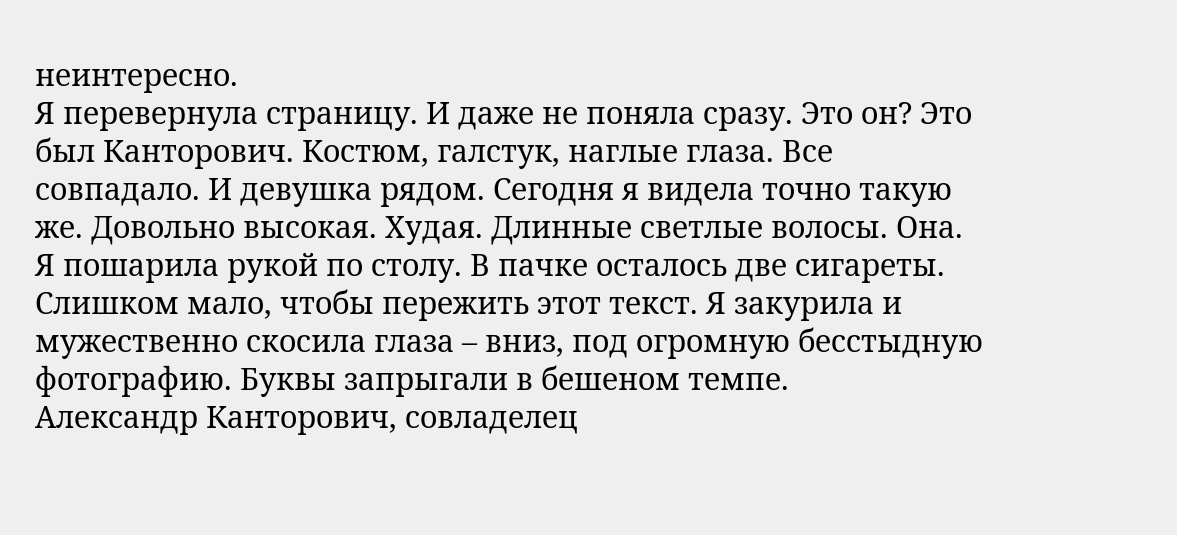неинтересно.
Я перевернула страницу. И даже не поняла сразу. Это он? Это был Канторович. Костюм, галстук, наглые глаза. Все совпадало. И девушка рядом. Сегодня я видела точно такую же. Довольно высокая. Худая. Длинные светлые волосы. Она.
Я пошарила рукой по столу. В пачке осталось две сигареты. Слишком мало, чтобы пережить этот текст. Я закурила и мужественно скосила глаза – вниз, под огромную бесстыдную фотографию. Буквы запрыгали в бешеном темпе.
Александр Канторович, совладелец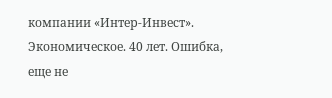компании «Интер-Инвест». Экономическое. 40 лет. Ошибка, еще не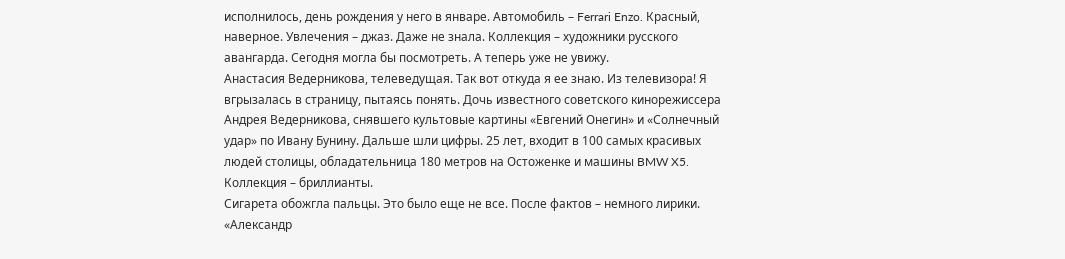исполнилось, день рождения у него в январе. Автомобиль – Ferrari Enzo. Красный, наверное. Увлечения – джаз. Даже не знала. Коллекция – художники русского авангарда. Сегодня могла бы посмотреть. А теперь уже не увижу.
Анастасия Ведерникова, телеведущая. Так вот откуда я ее знаю. Из телевизора! Я вгрызалась в страницу, пытаясь понять. Дочь известного советского кинорежиссера Андрея Ведерникова, снявшего культовые картины «Евгений Онегин» и «Солнечный удар» по Ивану Бунину. Дальше шли цифры. 25 лет, входит в 100 самых красивых людей столицы, обладательница 180 метров на Остоженке и машины BMW X5. Коллекция – бриллианты.
Сигарета обожгла пальцы. Это было еще не все. После фактов – немного лирики.
«Александр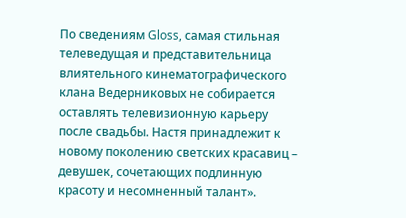По сведениям Gloss, самая стильная телеведущая и представительница влиятельного кинематографического клана Ведерниковых не собирается оставлять телевизионную карьеру после свадьбы. Настя принадлежит к новому поколению светских красавиц – девушек, сочетающих подлинную красоту и несомненный талант».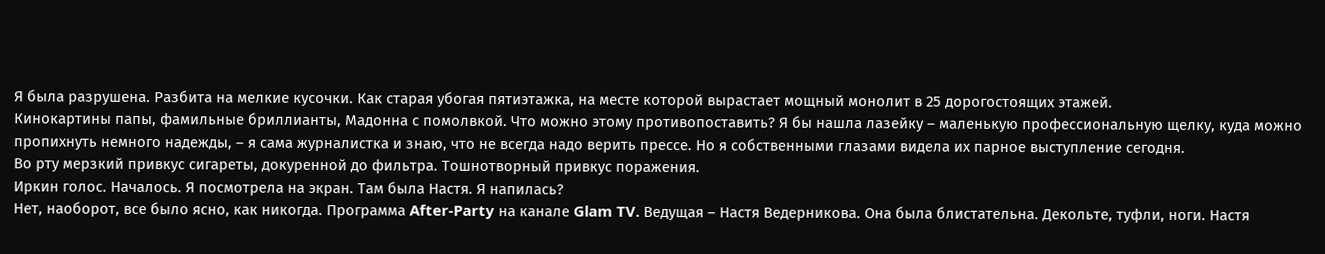Я была разрушена. Разбита на мелкие кусочки. Как старая убогая пятиэтажка, на месте которой вырастает мощный монолит в 25 дорогостоящих этажей.
Кинокартины папы, фамильные бриллианты, Мадонна с помолвкой. Что можно этому противопоставить? Я бы нашла лазейку – маленькую профессиональную щелку, куда можно пропихнуть немного надежды, – я сама журналистка и знаю, что не всегда надо верить прессе. Но я собственными глазами видела их парное выступление сегодня.
Во рту мерзкий привкус сигареты, докуренной до фильтра. Тошнотворный привкус поражения.
Иркин голос. Началось. Я посмотрела на экран. Там была Настя. Я напилась?
Нет, наоборот, все было ясно, как никогда. Программа After-Party на канале Glam TV. Ведущая – Настя Ведерникова. Она была блистательна. Декольте, туфли, ноги. Настя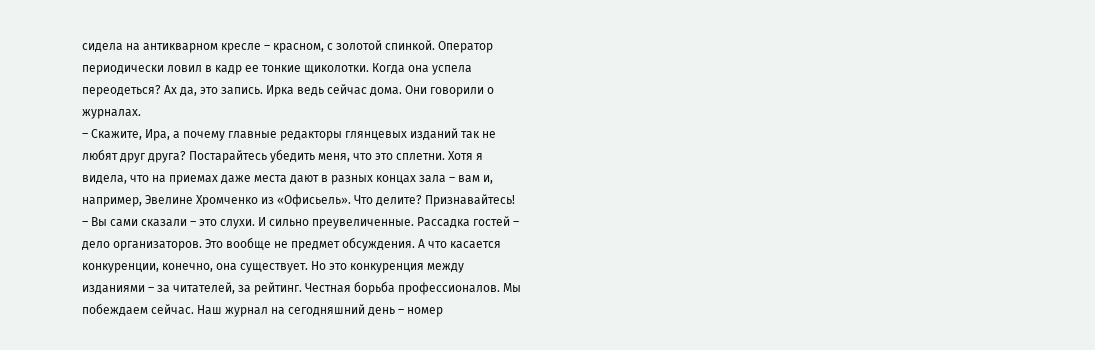сидела на антикварном кресле – красном, с золотой спинкой. Оператор периодически ловил в кадр ее тонкие щиколотки. Когда она успела переодеться? Ах да, это запись. Ирка ведь сейчас дома. Они говорили о журналах.
– Скажите, Ира, а почему главные редакторы глянцевых изданий так не любят друг друга? Постарайтесь убедить меня, что это сплетни. Хотя я видела, что на приемах даже места дают в разных концах зала – вам и, например, Эвелине Хромченко из «Офисьель». Что делите? Признавайтесь!
– Вы сами сказали – это слухи. И сильно преувеличенные. Рассадка гостей – дело организаторов. Это вообще не предмет обсуждения. А что касается конкуренции, конечно, она существует. Но это конкуренция между изданиями – за читателей, за рейтинг. Честная борьба профессионалов. Мы побеждаем сейчас. Наш журнал на сегодняшний день – номер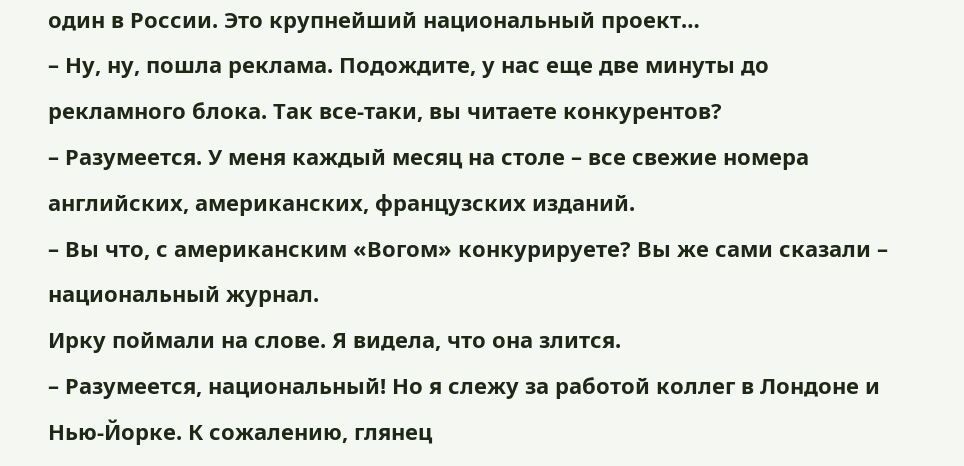один в России. Это крупнейший национальный проект…
– Ну, ну, пошла реклама. Подождите, у нас еще две минуты до рекламного блока. Так все-таки, вы читаете конкурентов?
– Разумеется. У меня каждый месяц на столе – все свежие номера английских, американских, французских изданий.
– Вы что, с американским «Вогом» конкурируете? Вы же сами сказали – национальный журнал.
Ирку поймали на слове. Я видела, что она злится.
– Разумеется, национальный! Но я слежу за работой коллег в Лондоне и Нью-Йорке. К сожалению, глянец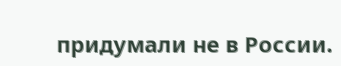придумали не в России.